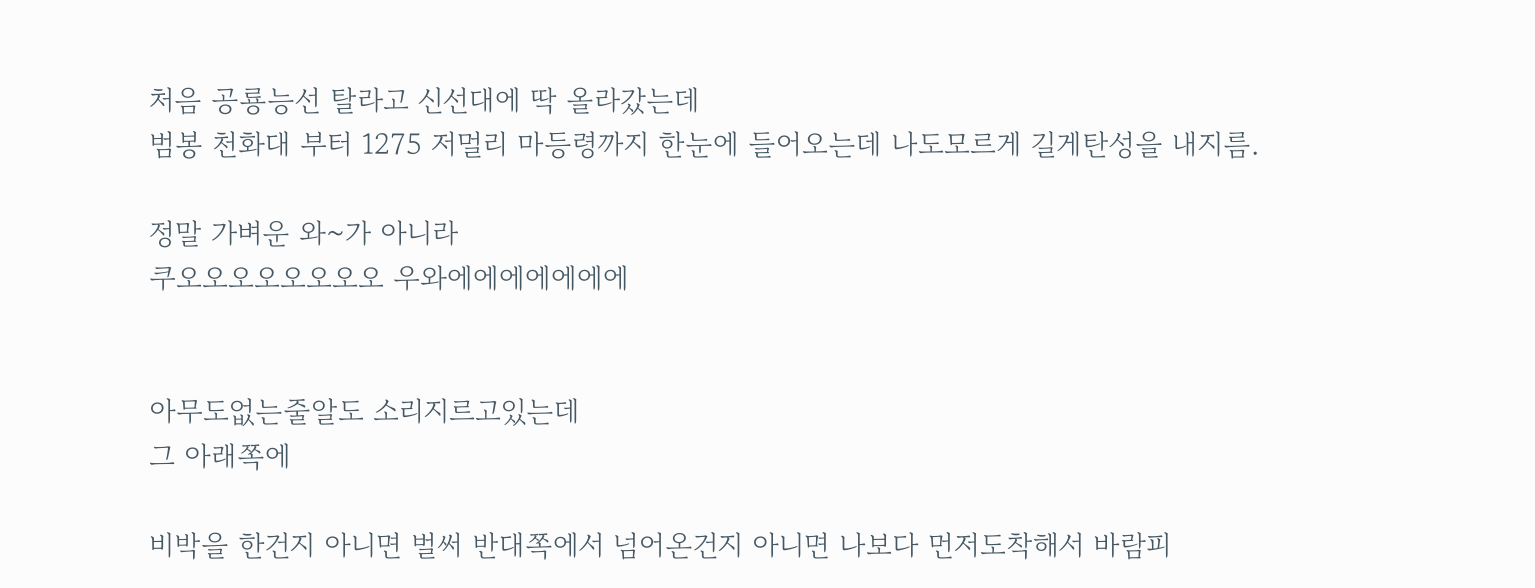처음 공룡능선 탈라고 신선대에 딱 올라갔는데
범봉 천화대 부터 1275 저멀리 마등령까지 한눈에 들어오는데 나도모르게 길게탄성을 내지름.

정말 가벼운 와~가 아니라
쿠오오오오오오오오 우와에에에에에에에


아무도없는줄알도 소리지르고있는데
그 아래쪽에

비박을 한건지 아니면 벌써 반대쪽에서 넘어온건지 아니면 나보다 먼저도착해서 바람피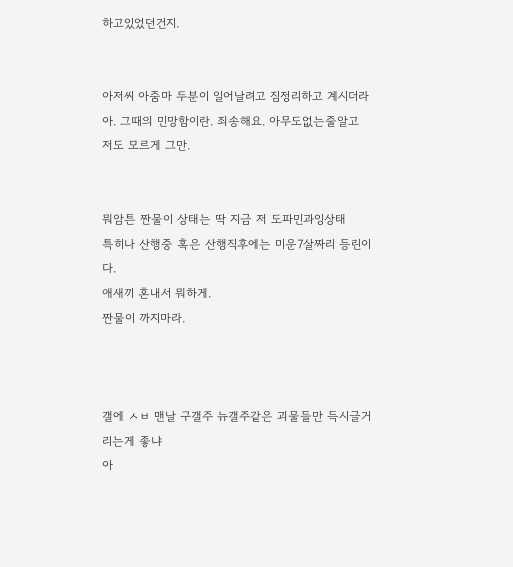하고있었던건지.


아저씨 아줌마 두분이 일어날려고 짐정리하고 계시더라
아. 그때의 민망함이란. 죄송해요. 아무도없는줄알고 저도 모르게 그만.


뭐암튼 짠물이 상태는 딱 지금 저 도파민과잉상태
특히나 산행중 혹은 산행직후에는 미운7살짜리 등린이다.
애새끼 혼내서 뭐하게.
짠물이 까지마라.



갤에 ㅅㅂ 맨날 구갤주 뉴갤주같은 괴물들만 득시글거리는게 좋냐
아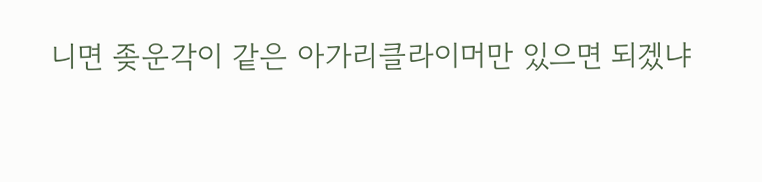니면 좆운각이 같은 아가리클라이머만 있으면 되겠냐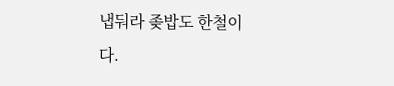냅둬라 좆밥도 한철이다.